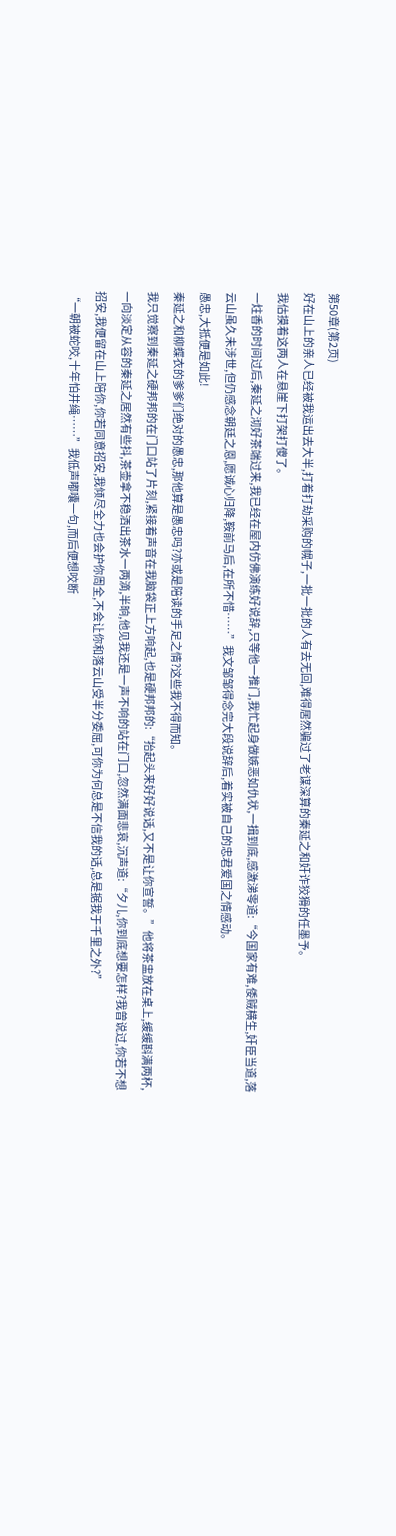第50章(第2页)
好在山上的亲人已经被我运出去大半,打着打劫采购的幌子,一批一批的人有去无回,难得居然骗过了老谋深算的秦延之和奸诈狡猾的任墨予。
我估摸着这两人在悬崖下打架打傻了。
一炷香的时间过后,秦延之沏好茶端过来,我已经在屋内仿佛演练好说辞,只等他一推门,我忙起身做嫉恶如仇状,一揖到底,感激涕零道:“今国家有难,倭贼横生,奸臣当道,落云山虽久未涉世,但仍感念朝廷之恩,愿诚心归降,鞍前马后,在所不惜……”我文邹邹得念完大段说辞后,着实被自己的忠君爱国之情感动。
愚忠,大抵便是如此!
秦延之和柳蝶衣的爹爹们绝对的愚忠,那他算是愚忠吗?亦或是陪读的手足之情?这些我不得而知。
我只觉察到秦延之硬邦邦的在门口站了片刻,紧接着声音在我脑袋正上方响起,也是硬邦邦的:“抬起头来好好说话,又不是让你宣誓。”他将茶盅放在桌上,缓缓斟满两杯,一向淡定从容的秦延之居然有些抖,茶壶拿不稳洒出茶水一两滴,半晌,他见我还是一声不响的站在门口,忽然满面悲哀,沉声道:“夕儿,你到底想要怎样?我曾说过,你若不想招安,我便留在山上陪你,你若同意招安,我倾尽全力也会护你周全,不会让你和落云山受半分委屈,可你为何总是不信我的话,总是据我于千里之外?”
“一朝被蛇咬,十年怕井绳……”我低声嘟囔一句,而后便想咬断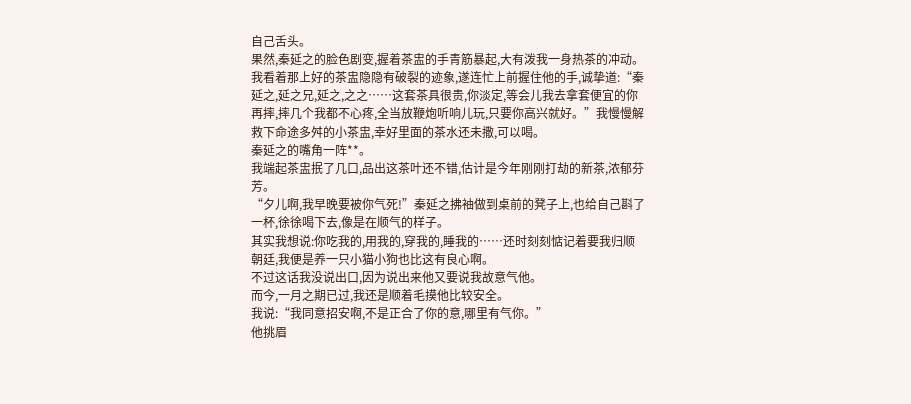自己舌头。
果然,秦延之的脸色剧变,握着茶盅的手青筋暴起,大有泼我一身热茶的冲动。
我看着那上好的茶盅隐隐有破裂的迹象,遂连忙上前握住他的手,诚挚道:“秦延之,延之兄,延之,之之……这套茶具很贵,你淡定,等会儿我去拿套便宜的你再摔,摔几个我都不心疼,全当放鞭炮听响儿玩,只要你高兴就好。”我慢慢解救下命途多舛的小茶盅,幸好里面的茶水还未撒,可以喝。
秦延之的嘴角一阵**。
我端起茶盅抿了几口,品出这茶叶还不错,估计是今年刚刚打劫的新茶,浓郁芬芳。
“夕儿啊,我早晚要被你气死!”秦延之拂袖做到桌前的凳子上,也给自己斟了一杯,徐徐喝下去,像是在顺气的样子。
其实我想说:你吃我的,用我的,穿我的,睡我的……还时刻刻惦记着要我归顺朝廷,我便是养一只小猫小狗也比这有良心啊。
不过这话我没说出口,因为说出来他又要说我故意气他。
而今,一月之期已过,我还是顺着毛摸他比较安全。
我说:“我同意招安啊,不是正合了你的意,哪里有气你。”
他挑眉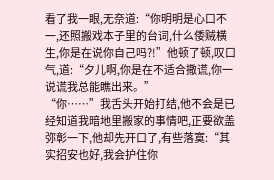看了我一眼,无奈道:“你明明是心口不一,还照搬戏本子里的台词,什么倭贼横生,你是在说你自己吗?!”他顿了顿,叹口气,道:“夕儿啊,你是在不适合撒谎,你一说谎我总能瞧出来。”
“你……”我舌头开始打结,他不会是已经知道我暗地里搬家的事情吧,正要欲盖弥彰一下,他却先开口了,有些落寞:“其实招安也好,我会护住你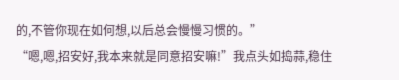的,不管你现在如何想,以后总会慢慢习惯的。”
“嗯,嗯,招安好,我本来就是同意招安嘛!”我点头如捣蒜,稳住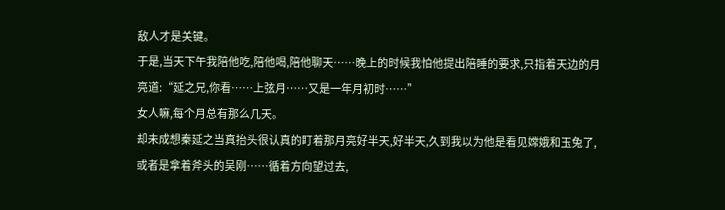敌人才是关键。
于是,当天下午我陪他吃,陪他喝,陪他聊天……晚上的时候我怕他提出陪睡的要求,只指着天边的月亮道:“延之兄,你看……上弦月……又是一年月初时……”
女人嘛,每个月总有那么几天。
却未成想秦延之当真抬头很认真的盯着那月亮好半天,好半天,久到我以为他是看见嫦娥和玉兔了,或者是拿着斧头的吴刚……循着方向望过去,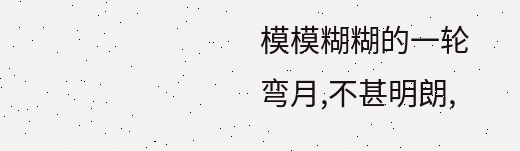模模糊糊的一轮弯月,不甚明朗,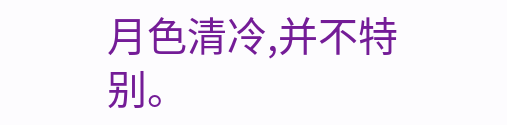月色清冷,并不特别。